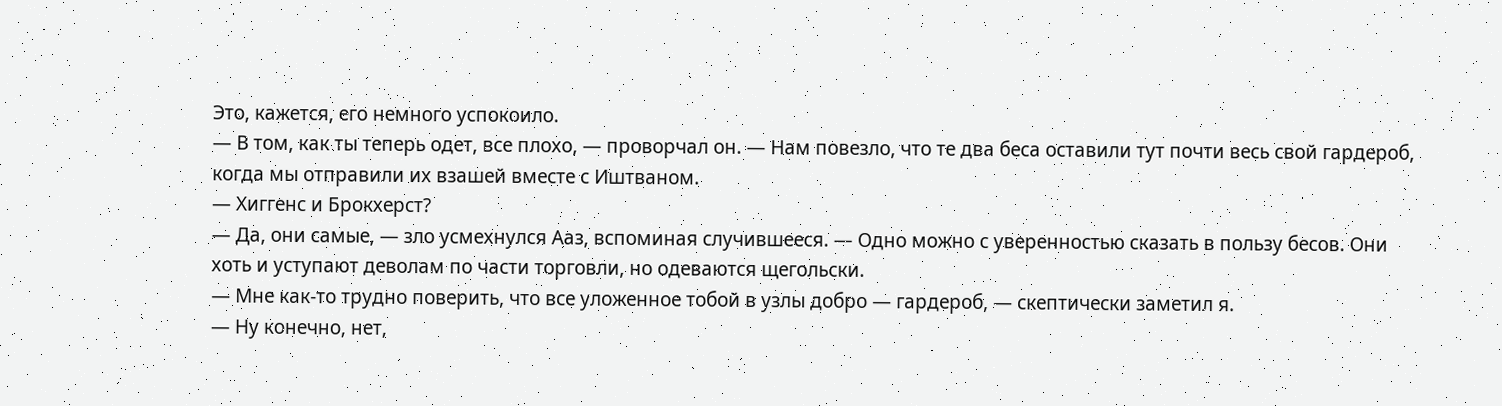Это, кажется, его немного успокоило.
— В том, как ты теперь одет, все плохо, — проворчал он. — Нам повезло, что те два беса оставили тут почти весь свой гардероб, когда мы отправили их взашей вместе с Иштваном.
— Хиггенс и Брокхерст?
— Да, они самые, — зло усмехнулся Ааз, вспоминая случившееся. — Одно можно с уверенностью сказать в пользу бесов. Они хоть и уступают деволам по части торговли, но одеваются щегольски.
— Мне как-то трудно поверить, что все уложенное тобой в узлы добро — гардероб, — скептически заметил я.
— Ну конечно, нет,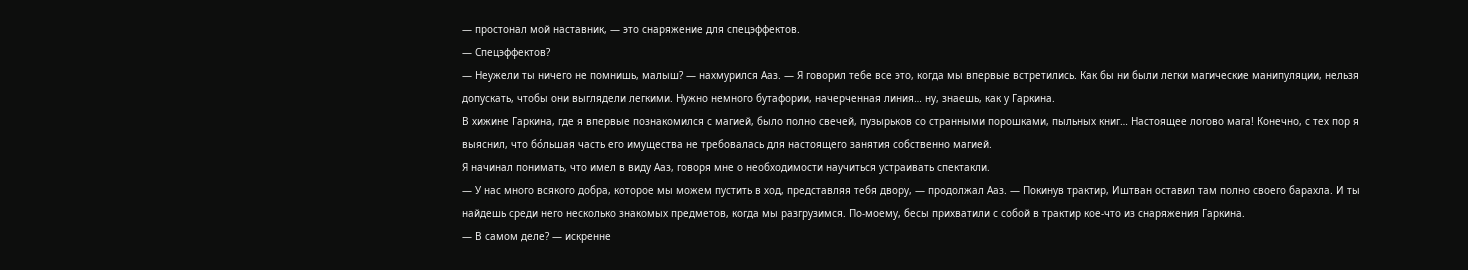— простонал мой наставник, — это снаряжение для спецэффектов.
— Спецэффектов?
— Неужели ты ничего не помнишь, малыш? — нахмурился Ааз. — Я говорил тебе все это, когда мы впервые встретились. Как бы ни были легки магические манипуляции, нельзя допускать, чтобы они выглядели легкими. Нужно немного бутафории, начерченная линия… ну, знаешь, как у Гаркина.
В хижине Гаркина, где я впервые познакомился с магией, было полно свечей, пузырьков со странными порошками, пыльных книг… Настоящее логово мага! Конечно, с тех пор я выяснил, что бо́льшая часть его имущества не требовалась для настоящего занятия собственно магией.
Я начинал понимать, что имел в виду Ааз, говоря мне о необходимости научиться устраивать спектакли.
— У нас много всякого добра, которое мы можем пустить в ход, представляя тебя двору, — продолжал Ааз. — Покинув трактир, Иштван оставил там полно своего барахла. И ты найдешь среди него несколько знакомых предметов, когда мы разгрузимся. По-моему, бесы прихватили с собой в трактир кое-что из снаряжения Гаркина.
— В самом деле? — искренне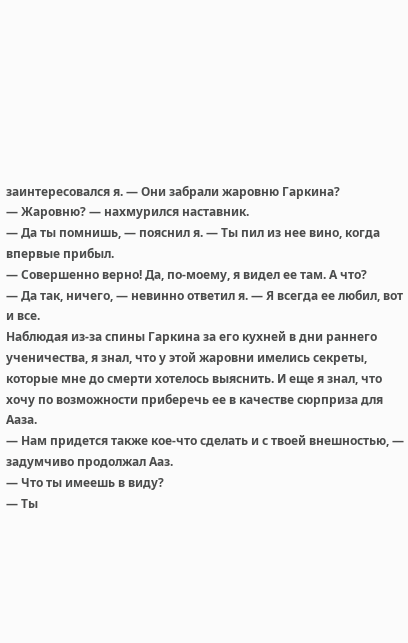заинтересовался я. — Они забрали жаровню Гаркина?
— Жаровню? — нахмурился наставник.
— Да ты помнишь, — пояснил я. — Ты пил из нее вино, когда впервые прибыл.
— Совершенно верно! Да, по-моему, я видел ее там. А что?
— Да так, ничего, — невинно ответил я. — Я всегда ее любил, вот и все.
Наблюдая из-за спины Гаркина за его кухней в дни раннего ученичества, я знал, что у этой жаровни имелись секреты, которые мне до смерти хотелось выяснить. И еще я знал, что хочу по возможности приберечь ее в качестве сюрприза для Ааза.
— Нам придется также кое-что сделать и с твоей внешностью, — задумчиво продолжал Ааз.
— Что ты имеешь в виду?
— Ты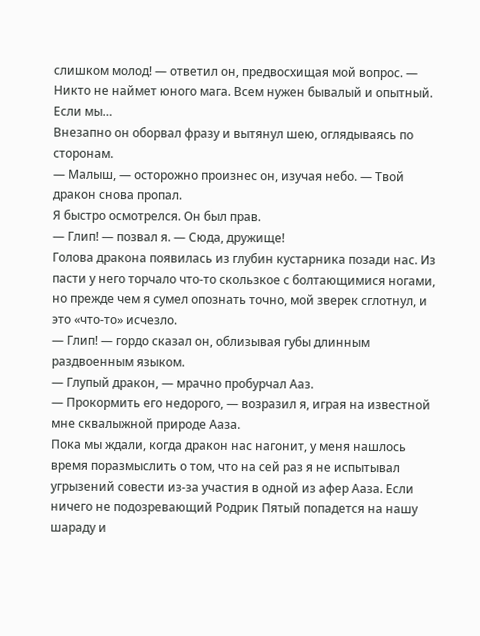слишком молод! — ответил он, предвосхищая мой вопрос. — Никто не наймет юного мага. Всем нужен бывалый и опытный. Если мы…
Внезапно он оборвал фразу и вытянул шею, оглядываясь по сторонам.
— Малыш, — осторожно произнес он, изучая небо. — Твой дракон снова пропал.
Я быстро осмотрелся. Он был прав.
— Глип! — позвал я. — Сюда, дружище!
Голова дракона появилась из глубин кустарника позади нас. Из пасти у него торчало что-то скользкое с болтающимися ногами, но прежде чем я сумел опознать точно, мой зверек сглотнул, и это «что-то» исчезло.
— Глип! — гордо сказал он, облизывая губы длинным раздвоенным языком.
— Глупый дракон, — мрачно пробурчал Ааз.
— Прокормить его недорого, — возразил я, играя на известной мне сквалыжной природе Ааза.
Пока мы ждали, когда дракон нас нагонит, у меня нашлось время поразмыслить о том, что на сей раз я не испытывал угрызений совести из-за участия в одной из афер Ааза. Если ничего не подозревающий Родрик Пятый попадется на нашу шараду и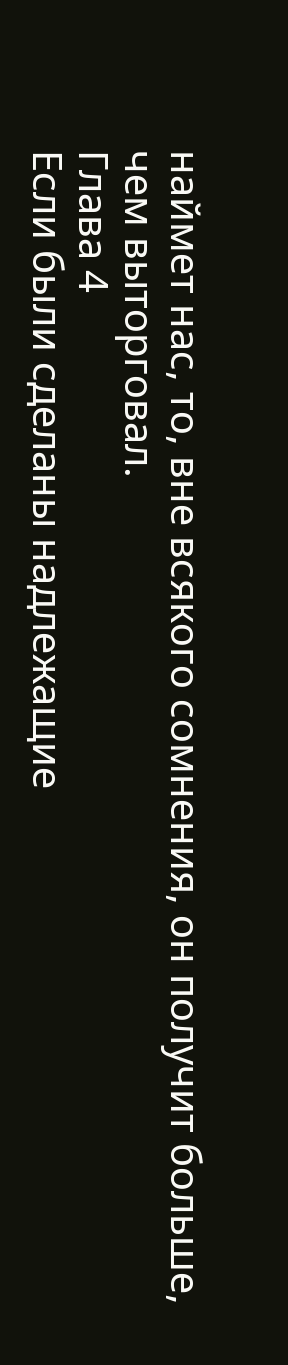наймет нас, то, вне всякого сомнения, он получит больше, чем выторговал.
Глава 4
Если были сделаны надлежащие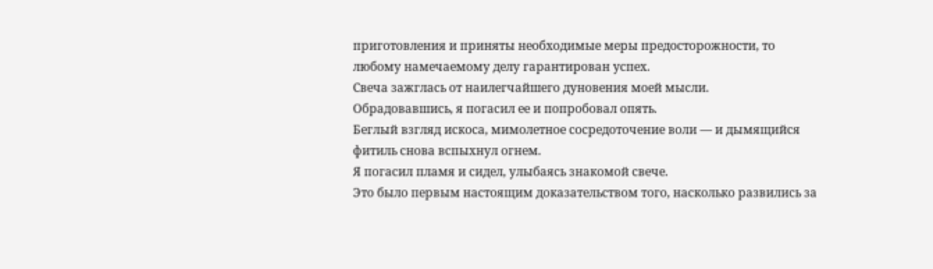приготовления и приняты необходимые меры предосторожности, то любому намечаемому делу гарантирован успех.
Свеча зажглась от наилегчайшего дуновения моей мысли.
Обрадовавшись, я погасил ее и попробовал опять.
Беглый взгляд искоса, мимолетное сосредоточение воли — и дымящийся фитиль снова вспыхнул огнем.
Я погасил пламя и сидел, улыбаясь знакомой свече.
Это было первым настоящим доказательством того, насколько развились за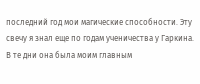последний год мои магические способности. Эту свечу я знал еще по годам ученичества у Гаркина. В те дни она была моим главным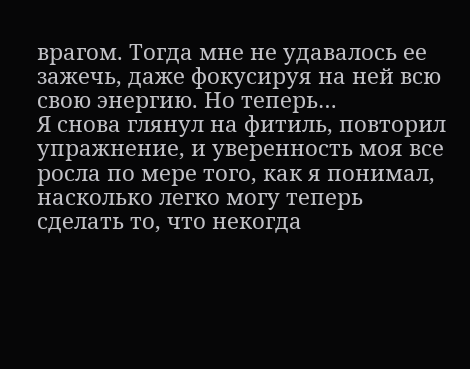врагом. Тогда мне не удавалось ее зажечь, даже фокусируя на ней всю свою энергию. Но теперь…
Я снова глянул на фитиль, повторил упражнение, и уверенность моя все росла по мере того, как я понимал, насколько легко могу теперь сделать то, что некогда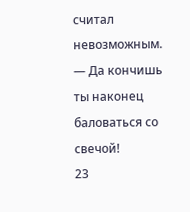считал невозможным.
— Да кончишь ты наконец баловаться со свечой!
23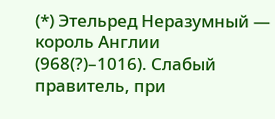(*) Этельред Неразумный — король Англии (968(?)–1016). Слабый правитель, при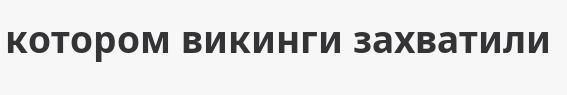котором викинги захватили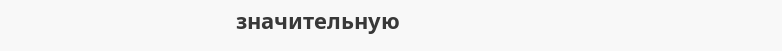значительную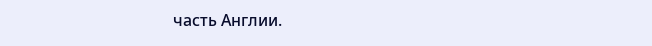часть Англии.